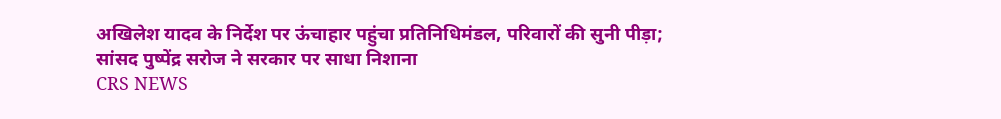अखिलेश यादव के निर्देश पर ऊंचाहार पहुंचा प्रतिनिधिमंडल, परिवारों की सुनी पीड़ा; सांसद पुष्पेंद्र सरोज ने सरकार पर साधा निशाना
CRS NEWS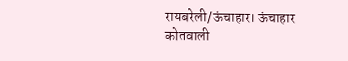रायबरेली/ऊंचाहार। ऊंचाहार कोतवाली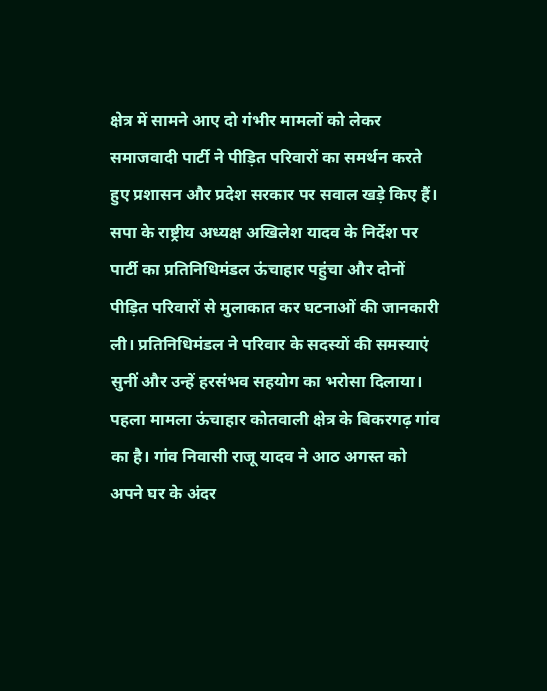क्षेत्र में सामने आए दो गंभीर मामलों को लेकर समाजवादी पार्टी ने पीड़ित परिवारों का समर्थन करते हुए प्रशासन और प्रदेश सरकार पर सवाल खड़े किए हैं। सपा के राष्ट्रीय अध्यक्ष अखिलेश यादव के निर्देश पर पार्टी का प्रतिनिधिमंडल ऊंचाहार पहुंचा और दोनों पीड़ित परिवारों से मुलाकात कर घटनाओं की जानकारी ली। प्रतिनिधिमंडल ने परिवार के सदस्यों की समस्याएं सुनीं और उन्हें हरसंभव सहयोग का भरोसा दिलाया।
पहला मामला ऊंचाहार कोतवाली क्षेत्र के बिकरगढ़ गांव का है। गांव निवासी राजू यादव ने आठ अगस्त को अपने घर के अंदर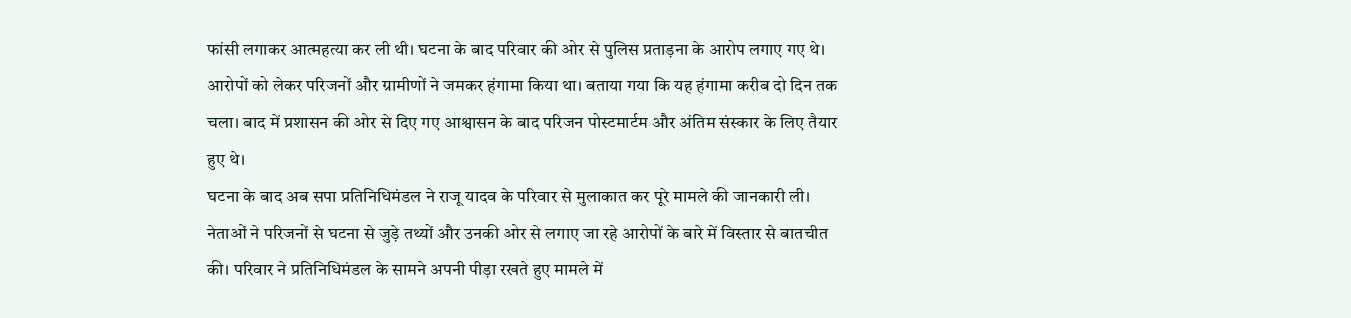फांसी लगाकर आत्महत्या कर ली थी। घटना के बाद परिवार की ओर से पुलिस प्रताड़ना के आरोप लगाए गए थे। आरोपों को लेकर परिजनों और ग्रामीणों ने जमकर हंगामा किया था। बताया गया कि यह हंगामा करीब दो दिन तक चला। बाद में प्रशासन की ओर से दिए गए आश्वासन के बाद परिजन पोस्टमार्टम और अंतिम संस्कार के लिए तैयार हुए थे।
घटना के बाद अब सपा प्रतिनिधिमंडल ने राजू यादव के परिवार से मुलाकात कर पूरे मामले की जानकारी ली। नेताओं ने परिजनों से घटना से जुड़े तथ्यों और उनकी ओर से लगाए जा रहे आरोपों के बारे में विस्तार से बातचीत की। परिवार ने प्रतिनिधिमंडल के सामने अपनी पीड़ा रखते हुए मामले में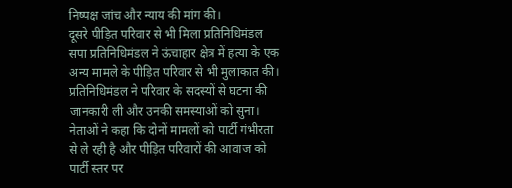निष्पक्ष जांच और न्याय की मांग की।
दूसरे पीड़ित परिवार से भी मिला प्रतिनिधिमंडल
सपा प्रतिनिधिमंडल ने ऊंचाहार क्षेत्र में हत्या के एक अन्य मामले के पीड़ित परिवार से भी मुलाकात की। प्रतिनिधिमंडल ने परिवार के सदस्यों से घटना की जानकारी ली और उनकी समस्याओं को सुना। नेताओं ने कहा कि दोनों मामलों को पार्टी गंभीरता से ले रही है और पीड़ित परिवारों की आवाज को पार्टी स्तर पर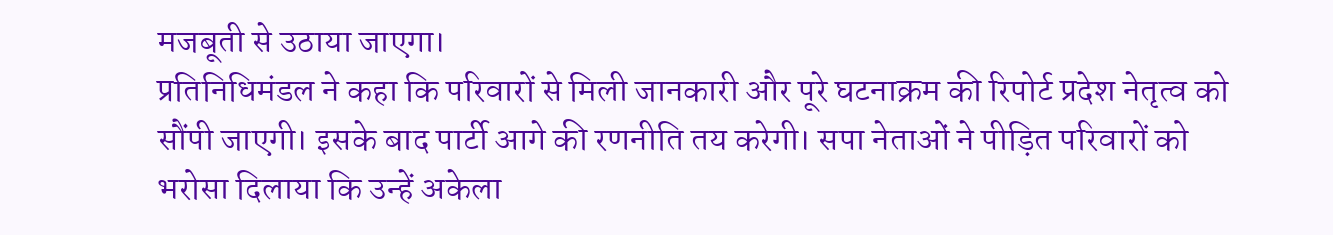मजबूती से उठाया जाएगा।
प्रतिनिधिमंडल ने कहा कि परिवारों से मिली जानकारी और पूरे घटनाक्रम की रिपोर्ट प्रदेश नेतृत्व को सौंपी जाएगी। इसके बाद पार्टी आगे की रणनीति तय करेगी। सपा नेताओं ने पीड़ित परिवारों को भरोसा दिलाया कि उन्हें अकेला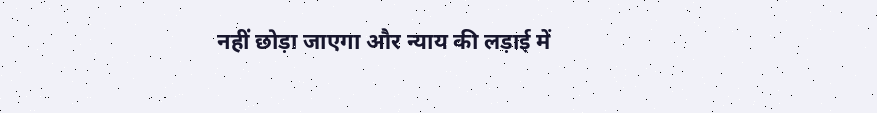नहीं छोड़ा जाएगा और न्याय की लड़ाई में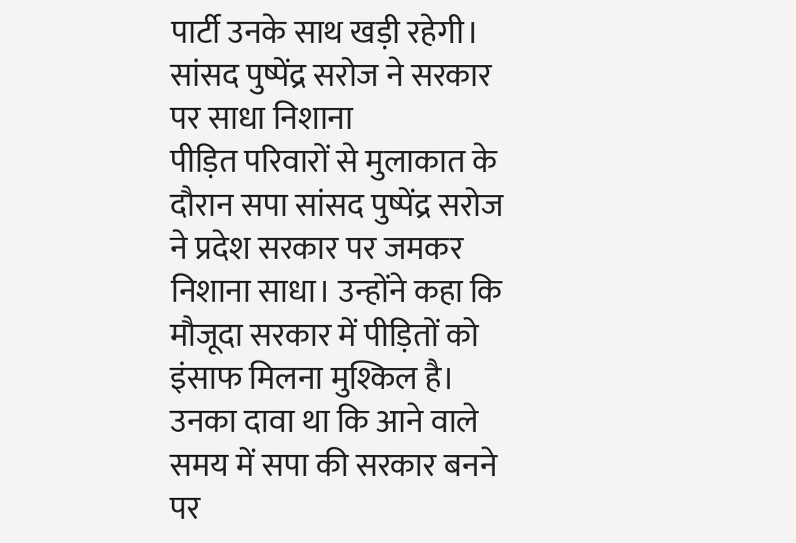पार्टी उनके साथ खड़ी रहेगी।
सांसद पुष्पेंद्र सरोज ने सरकार पर साधा निशाना
पीड़ित परिवारों से मुलाकात के दौरान सपा सांसद पुष्पेंद्र सरोज ने प्रदेश सरकार पर जमकर निशाना साधा। उन्होंने कहा कि मौजूदा सरकार में पीड़ितों को इंसाफ मिलना मुश्किल है। उनका दावा था कि आने वाले समय में सपा की सरकार बनने पर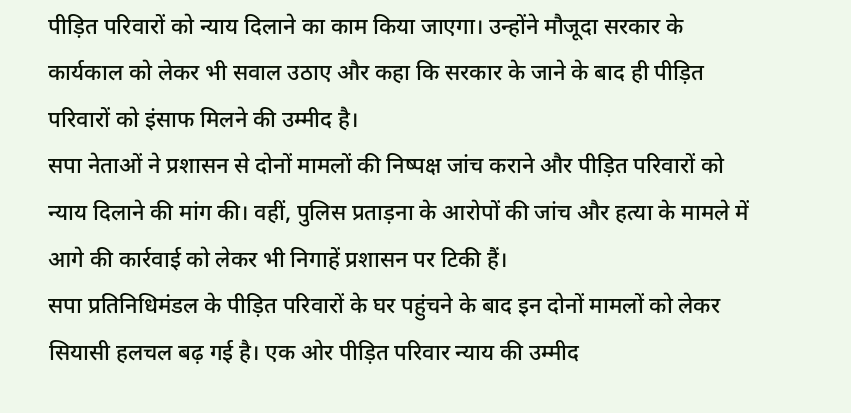पीड़ित परिवारों को न्याय दिलाने का काम किया जाएगा। उन्होंने मौजूदा सरकार के कार्यकाल को लेकर भी सवाल उठाए और कहा कि सरकार के जाने के बाद ही पीड़ित परिवारों को इंसाफ मिलने की उम्मीद है।
सपा नेताओं ने प्रशासन से दोनों मामलों की निष्पक्ष जांच कराने और पीड़ित परिवारों को न्याय दिलाने की मांग की। वहीं, पुलिस प्रताड़ना के आरोपों की जांच और हत्या के मामले में आगे की कार्रवाई को लेकर भी निगाहें प्रशासन पर टिकी हैं।
सपा प्रतिनिधिमंडल के पीड़ित परिवारों के घर पहुंचने के बाद इन दोनों मामलों को लेकर सियासी हलचल बढ़ गई है। एक ओर पीड़ित परिवार न्याय की उम्मीद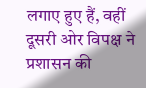लगाए हुए हैं, वहीं दूसरी ओर विपक्ष ने प्रशासन की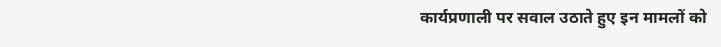कार्यप्रणाली पर सवाल उठाते हुए इन मामलों को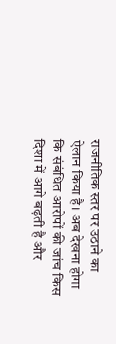राजनीतिक स्तर पर उठाने का ऐलान किया है। अब देखना होगा कि संबंधित आरोपों की जांच किस दिशा में आगे बढ़ती है और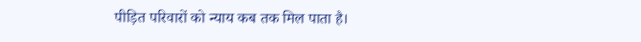पीड़ित परिवारों को न्याय कब तक मिल पाता है।